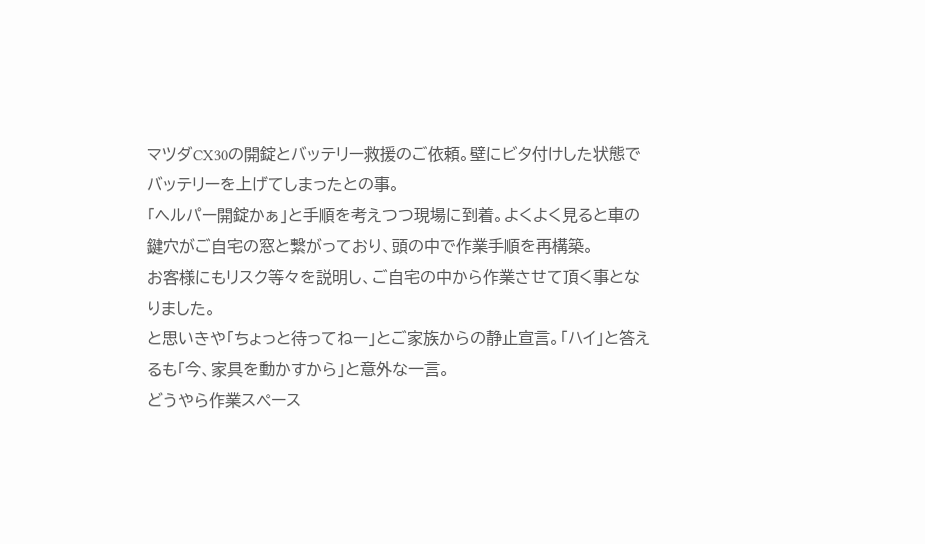マツダCX30の開錠とバッテリー救援のご依頼。壁にビタ付けした状態でバッテリーを上げてしまったとの事。
「ヘルパー開錠かぁ」と手順を考えつつ現場に到着。よくよく見ると車の鍵穴がご自宅の窓と繋がっており、頭の中で作業手順を再構築。
お客様にもリスク等々を説明し、ご自宅の中から作業させて頂く事となりました。
と思いきや「ちょっと待ってねー」とご家族からの静止宣言。「ハイ」と答えるも「今、家具を動かすから」と意外な一言。
どうやら作業スペース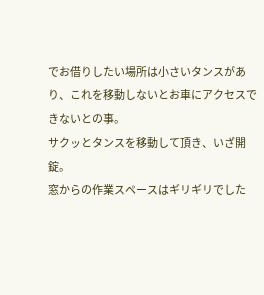でお借りしたい場所は小さいタンスがあり、これを移動しないとお車にアクセスできないとの事。
サクッとタンスを移動して頂き、いざ開錠。
窓からの作業スペースはギリギリでした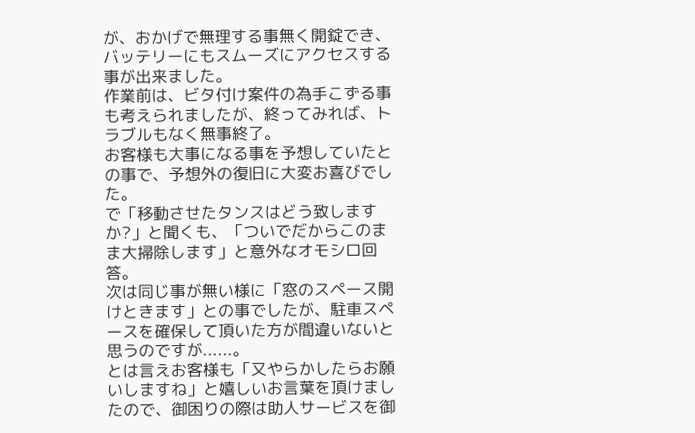が、おかげで無理する事無く開錠でき、バッテリーにもスムーズにアクセスする事が出来ました。
作業前は、ビタ付け案件の為手こずる事も考えられましたが、終ってみれば、トラブルもなく無事終了。
お客様も大事になる事を予想していたとの事で、予想外の復旧に大変お喜びでした。
で「移動させたタンスはどう致しますか?」と聞くも、「ついでだからこのまま大掃除します」と意外なオモシロ回答。
次は同じ事が無い様に「窓のスペース開けときます」との事でしたが、駐車スペースを確保して頂いた方が間違いないと思うのですが......。
とは言えお客様も「又やらかしたらお願いしますね」と嬉しいお言葉を頂けましたので、御困りの際は助人サービスを御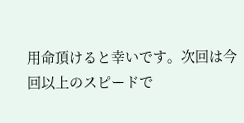用命頂けると幸いです。次回は今回以上のスピードで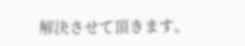解決させて頂きます。